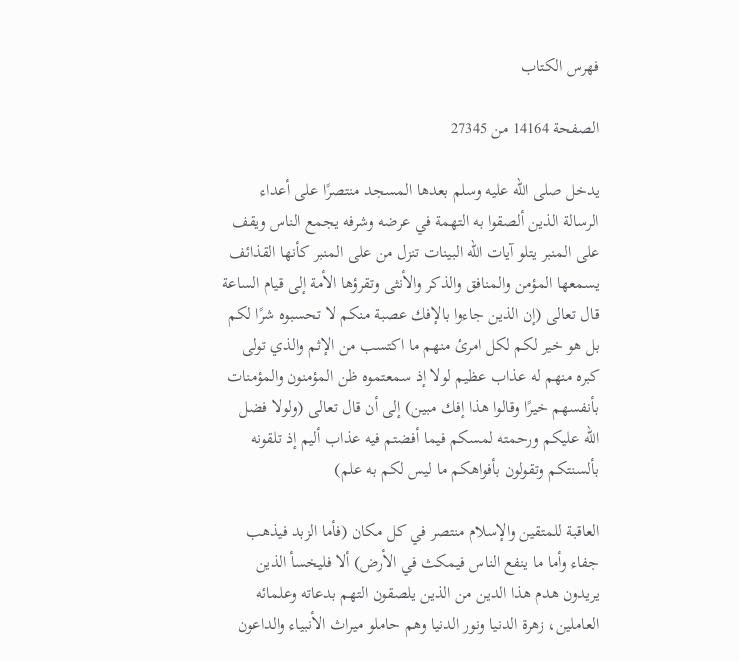فهرس الكتاب

الصفحة 14164 من 27345

يدخل صلى الله عليه وسلم بعدها المسجد منتصرًا على أعداء الرسالة الذين ألصقوا به التهمة في عرضه وشرفه يجمع الناس ويقف على المنبر يتلو آيات الله البينات تنزل من على المنبر كأنها القذائف يسمعها المؤمن والمنافق والذكر والأنثى وتقرؤها الأمة إلى قيام الساعة قال تعالى (إن الذين جاءوا بالإفك عصبة منكم لا تحسبوه شرًا لكم بل هو خير لكم لكل امرئ منهم ما اكتسب من الإثم والذي تولى كبره منهم له عذاب عظيم لولا إذ سمعتموه ظن المؤمنون والمؤمنات بأنفسهم خيرًا وقالوا هذا إفك مبين) إلى أن قال تعالى (ولولا فضل الله عليكم ورحمته لمسكم فيما أفضتم فيه عذاب أليم إذ تلقونه بألسنتكم وتقولون بأفواهكم ما ليس لكم به علم)

العاقبة للمتقين والإسلام منتصر في كل مكان (فأما الزبد فيذهب جفاء وأما ما ينفع الناس فيمكث في الأرض) ألا فليخسأ الذين يريدون هدم هذا الدين من الذين يلصقون التهم بدعاته وعلمائه العاملين، زهرة الدنيا ونور الدنيا وهم حاملو ميراث الأنبياء والداعون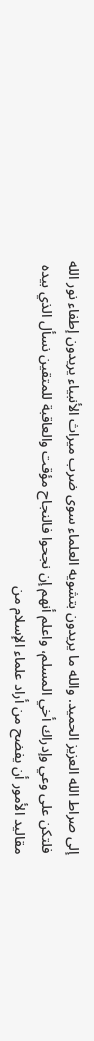إلى صراط الله العزيز الحميد. والله ما يريدون بتشويه العلماء سوى ضرب ميراث الأنبياء يريدون إطفاء نور الله فلتكن على وعي وإدراك أخي المسلم، واعلم أنهم إن نجحوا فالنجاح مؤقت والعاقبة للمتقين نسأل الذي بيده مقاليد الأمور أن يفضح من أراد علماء الإسلام من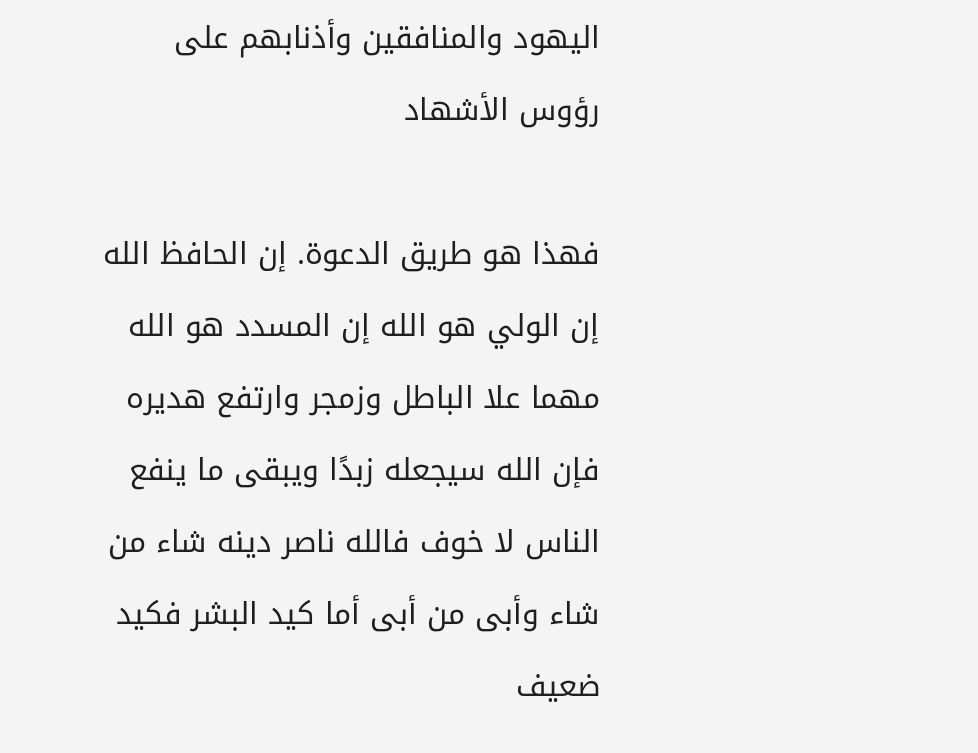اليهود والمنافقين وأذنابهم على رؤوس الأشهاد

فهذا هو طريق الدعوة. إن الحافظ الله إن الولي هو الله إن المسدد هو الله مهما علا الباطل وزمجر وارتفع هديره فإن الله سيجعله زبدًا ويبقى ما ينفع الناس لا خوف فالله ناصر دينه شاء من شاء وأبى من أبى أما كيد البشر فكيد ضعيف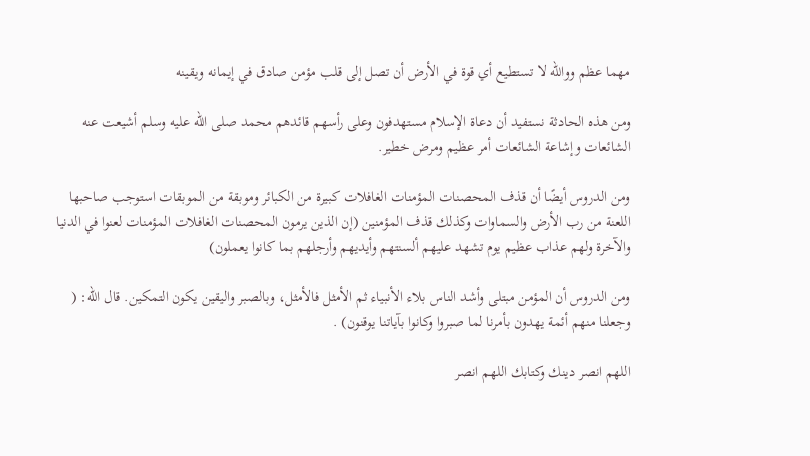مهما عظم ووالله لا تستطيع أي قوة في الأرض أن تصل إلى قلب مؤمن صادق في إيمانه ويقينه

ومن هذه الحادثة نستفيد أن دعاة الإسلام مستهدفون وعلى رأسهم قائدهم محمد صلى الله عليه وسلم أشيعت عنه الشائعات وإشاعة الشائعات أمر عظيم ومرض خطير.

ومن الدروس أيضًا أن قذف المحصنات المؤمنات الغافلات كبيرة من الكبائر وموبقة من الموبقات استوجب صاحبها اللعنة من رب الأرض والسماوات وكذلك قذف المؤمنين (إن الذين يرمون المحصنات الغافلات المؤمنات لعنوا في الدنيا والآخرة ولهم عذاب عظيم يوم تشهد عليهم ألسنتهم وأيديهم وأرجلهم بما كانوا يعملون)

ومن الدروس أن المؤمن مبتلى وأشد الناس بلاء الأنبياء ثم الأمثل فالأمثل، وبالصبر واليقين يكون التمكين. قال الله: ( وجعلنا منهم أئمة يهدون بأمرنا لما صبروا وكانوا بآياتنا يوقنون) .

اللهم انصر دينك وكتابك اللهم انصر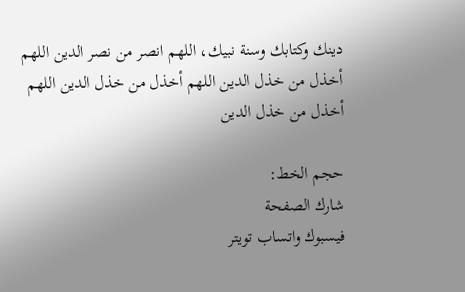دينك وكتابك وسنة نبيك، اللهم انصر من نصر الدين اللهم أخذل من خذل الدين اللهم أخذل من خذل الدين اللهم أخذل من خذل الدين

حجم الخط:
شارك الصفحة
فيسبوك واتساب تويتر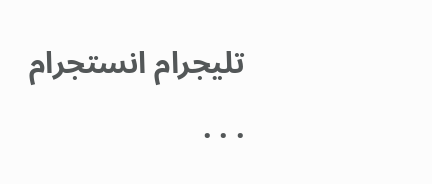تليجرام انستجرام
. . .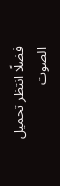فضلًا انتظر تحميل الصوت